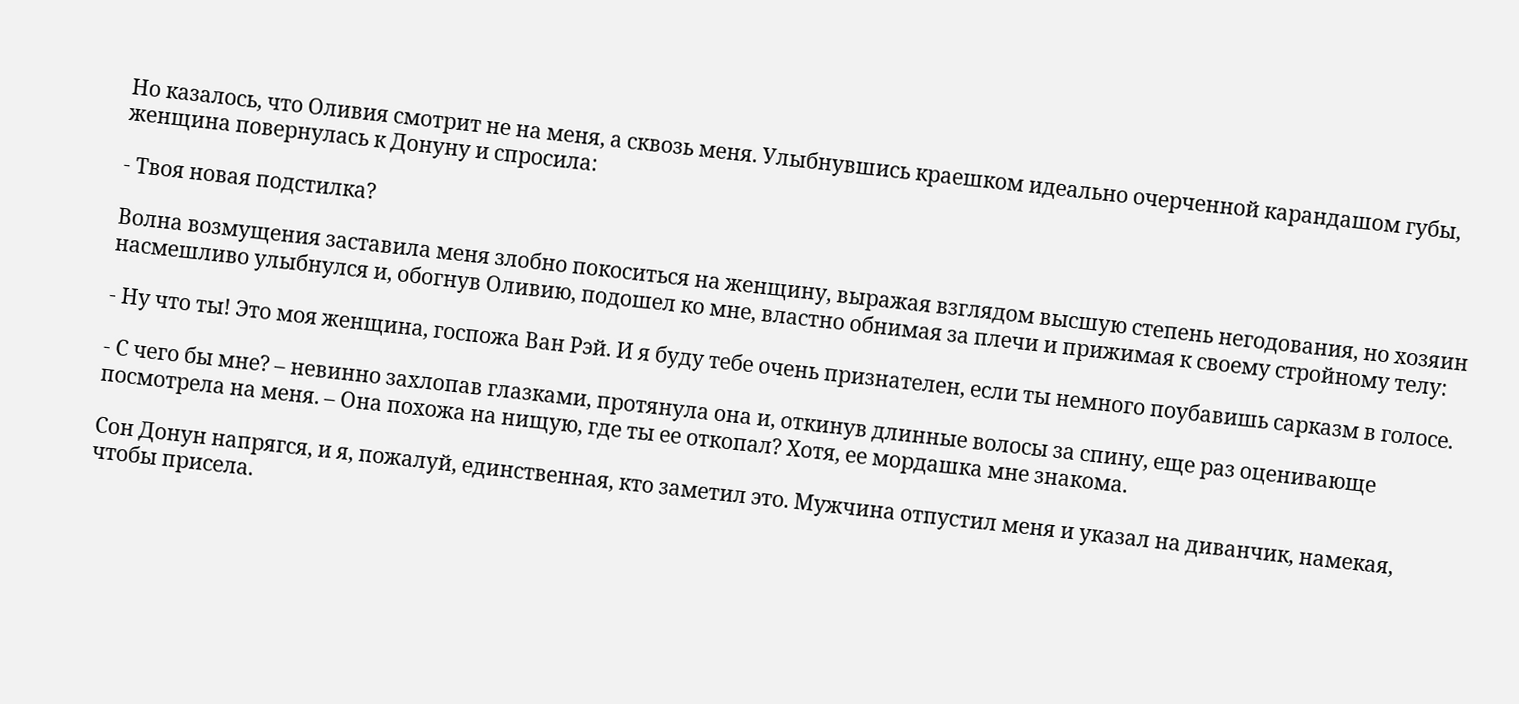Но казалось, что Оливия смотрит не на меня, а сквозь меня. Улыбнувшись краешком идеально очерченной карандашом губы, женщина повернулась к Донуну и спросила:

- Твоя новая подстилка?

Волна возмущения заставила меня злобно покоситься на женщину, выражая взглядом высшую степень негодования, но хозяин насмешливо улыбнулся и, обогнув Оливию, подошел ко мне, властно обнимая за плечи и прижимая к своему стройному телу:

- Ну что ты! Это моя женщина, госпожа Ван Рэй. И я буду тебе очень признателен, если ты немного поубавишь сарказм в голосе.

- С чего бы мне? – невинно захлопав глазками, протянула она и, откинув длинные волосы за спину, еще раз оценивающе посмотрела на меня. – Она похожа на нищую, где ты ее откопал? Хотя, ее мордашка мне знакома.

Сон Донун напрягся, и я, пожалуй, единственная, кто заметил это. Мужчина отпустил меня и указал на диванчик, намекая, чтобы присела.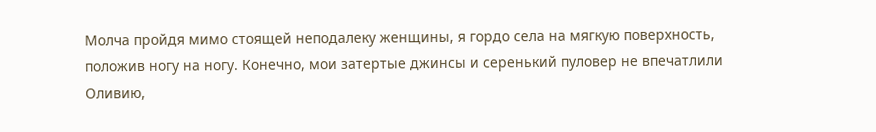Молча пройдя мимо стоящей неподалеку женщины, я гордо села на мягкую поверхность, положив ногу на ногу. Конечно, мои затертые джинсы и серенький пуловер не впечатлили Оливию,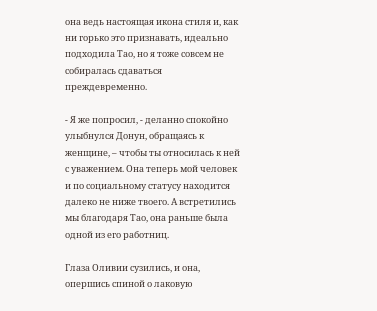она ведь настоящая икона стиля и, как ни горько это признавать, идеально подходила Тао, но я тоже совсем не собиралась сдаваться преждевременно.

- Я же попросил, - деланно спокойно улыбнулся Донун, обращаясь к женщине, – чтобы ты относилась к ней с уважением. Она теперь мой человек и по социальному статусу находится далеко не ниже твоего. А встретились мы благодаря Тао, она раньше была одной из его работниц.

Глаза Оливии сузились, и она, опершись спиной о лаковую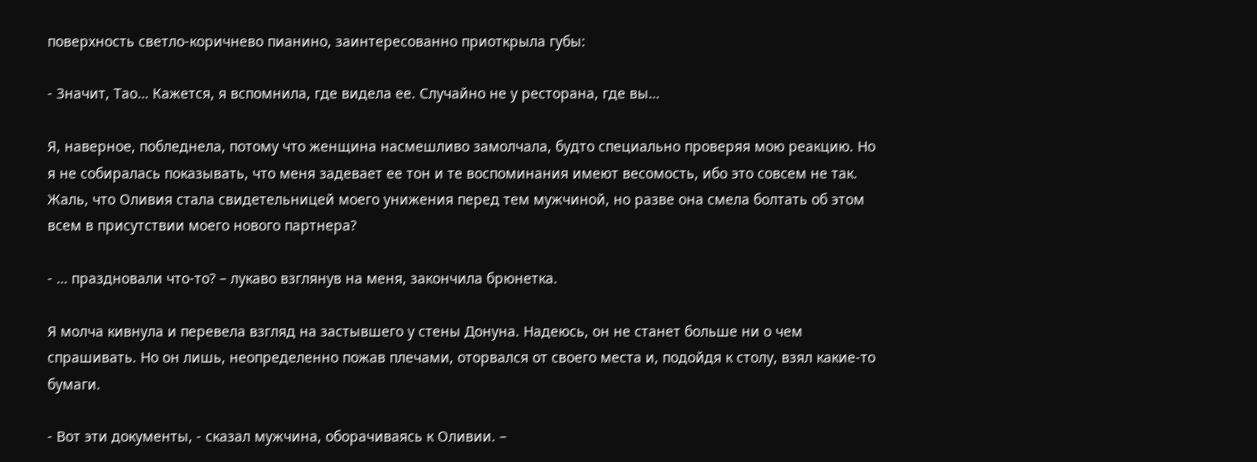поверхность светло-коричнево пианино, заинтересованно приоткрыла губы:

- Значит, Тао… Кажется, я вспомнила, где видела ее. Случайно не у ресторана, где вы…

Я, наверное, побледнела, потому что женщина насмешливо замолчала, будто специально проверяя мою реакцию. Но я не собиралась показывать, что меня задевает ее тон и те воспоминания имеют весомость, ибо это совсем не так. Жаль, что Оливия стала свидетельницей моего унижения перед тем мужчиной, но разве она смела болтать об этом всем в присутствии моего нового партнера?

- … праздновали что-то? – лукаво взглянув на меня, закончила брюнетка.

Я молча кивнула и перевела взгляд на застывшего у стены Донуна. Надеюсь, он не станет больше ни о чем спрашивать. Но он лишь, неопределенно пожав плечами, оторвался от своего места и, подойдя к столу, взял какие-то бумаги.

- Вот эти документы, - сказал мужчина, оборачиваясь к Оливии. –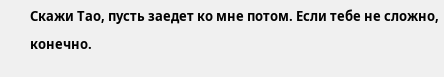Скажи Тао, пусть заедет ко мне потом. Если тебе не сложно, конечно.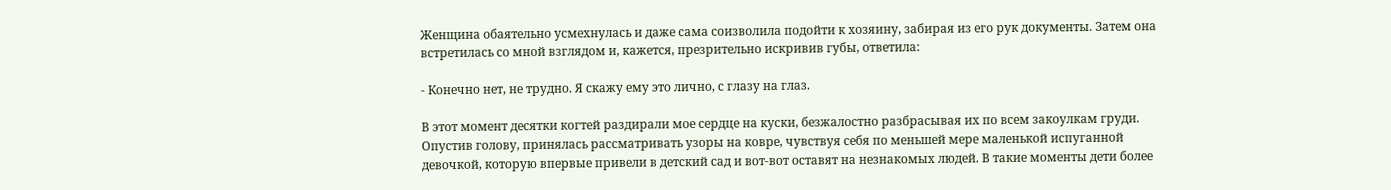Женщина обаятельно усмехнулась и даже сама соизволила подойти к хозяину, забирая из его рук документы. Затем она встретилась со мной взглядом и, кажется, презрительно искривив губы, ответила:

- Конечно нет, не трудно. Я скажу ему это лично, с глазу на глаз.

В этот момент десятки когтей раздирали мое сердце на куски, безжалостно разбрасывая их по всем закоулкам груди. Опустив голову, принялась рассматривать узоры на ковре, чувствуя себя по меньшей мере маленькой испуганной девочкой, которую впервые привели в детский сад и вот-вот оставят на незнакомых людей. В такие моменты дети более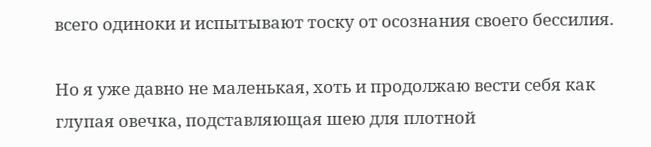всего одиноки и испытывают тоску от осознания своего бессилия.

Но я уже давно не маленькая, хоть и продолжаю вести себя как глупая овечка, подставляющая шею для плотной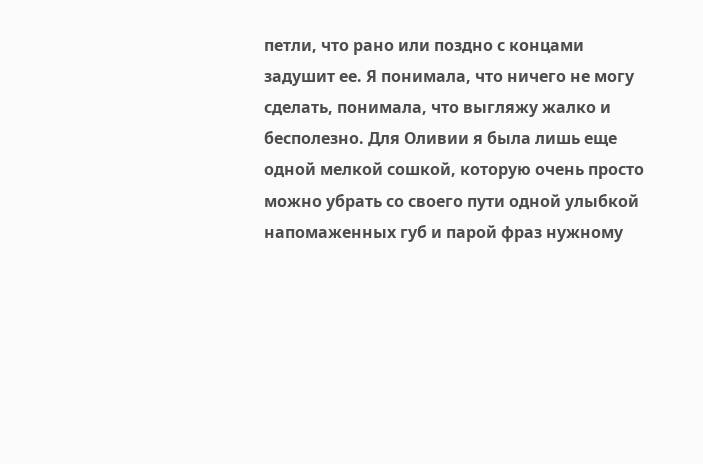петли, что рано или поздно с концами задушит ее. Я понимала, что ничего не могу сделать, понимала, что выгляжу жалко и бесполезно. Для Оливии я была лишь еще одной мелкой сошкой, которую очень просто можно убрать со своего пути одной улыбкой напомаженных губ и парой фраз нужному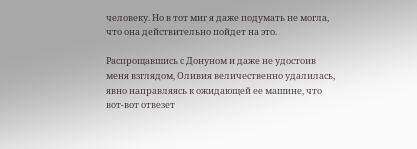человеку. Но в тот миг я даже подумать не могла, что она действительно пойдет на это.

Распрощавшись с Донуном и даже не удостоив меня взглядом, Оливия величественно удалилась, явно направляясь к ожидающей ее машине, что вот-вот отвезет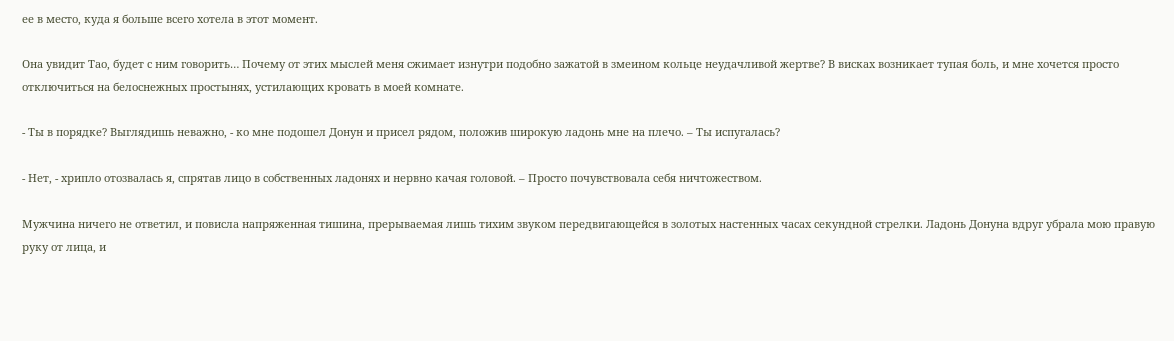ее в место, куда я больше всего хотела в этот момент.

Она увидит Тао, будет с ним говорить… Почему от этих мыслей меня сжимает изнутри подобно зажатой в змеином кольце неудачливой жертве? В висках возникает тупая боль, и мне хочется просто отключиться на белоснежных простынях, устилающих кровать в моей комнате.

- Ты в порядке? Выглядишь неважно, - ко мне подошел Донун и присел рядом, положив широкую ладонь мне на плечо. – Ты испугалась?

- Нет, - хрипло отозвалась я, спрятав лицо в собственных ладонях и нервно качая головой. – Просто почувствовала себя ничтожеством.

Мужчина ничего не ответил, и повисла напряженная тишина, прерываемая лишь тихим звуком передвигающейся в золотых настенных часах секундной стрелки. Ладонь Донуна вдруг убрала мою правую руку от лица, и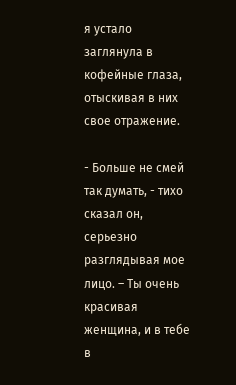я устало заглянула в кофейные глаза, отыскивая в них свое отражение.

- Больше не смей так думать, - тихо сказал он, серьезно разглядывая мое лицо. – Ты очень красивая женщина, и в тебе в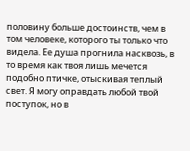половину больше достоинств, чем в том человеке, которого ты только что видела. Ее душа прогнила насквозь, в то время как твоя лишь мечется подобно птичке, отыскивая теплый свет. Я могу оправдать любой твой поступок, но в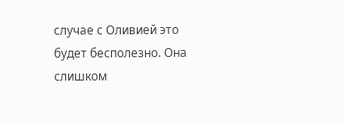случае с Оливией это будет бесполезно. Она слишком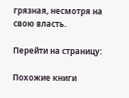грязная, несмотря на свою власть.

Перейти на страницу:

Похожие книги